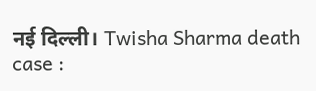नई दिल्ली। Twisha Sharma death case :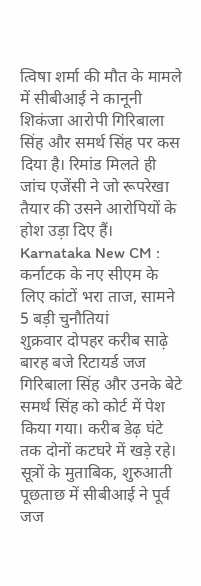त्विषा शर्मा की मौत के मामले में सीबीआई ने कानूनी शिकंजा आरोपी गिरिबाला सिंह और समर्थ सिंह पर कस दिया है। रिमांड मिलते ही जांच एजेंसी ने जो रूपरेखा तैयार की उसने आरोपियों के होश उड़ा दिए हैं।
Karnataka New CM : कर्नाटक के नए सीएम के लिए कांटों भरा ताज, सामने 5 बड़ी चुनौतियां
शुक्रवार दोपहर करीब साढ़े बारह बजे रिटायर्ड जज गिरिबाला सिंह और उनके बेटे समर्थ सिंह को कोर्ट में पेश किया गया। करीब डेढ़ घंटे तक दोनों कटघरे में खड़े रहे। सूत्रों के मुताबिक, शुरुआती पूछताछ में सीबीआई ने पूर्व जज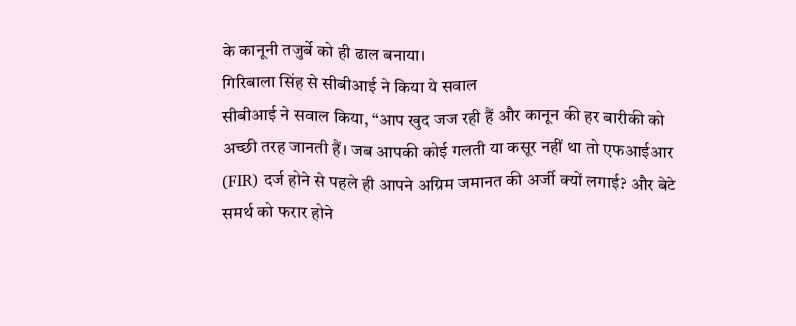के कानूनी तजुर्बे को ही ढाल बनाया।
गिरिबाला सिंह से सीबीआई ने किया ये सवाल
सीबीआई ने सवाल किया, “आप खुद जज रही हैं और कानून की हर बारीकी को अच्छी तरह जानती हैं। जब आपकी कोई गलती या कसूर नहीं था तो एफआईआर (FIR) दर्ज होने से पहले ही आपने अग्रिम जमानत की अर्जी क्यों लगाई? और बेटे समर्थ को फरार होने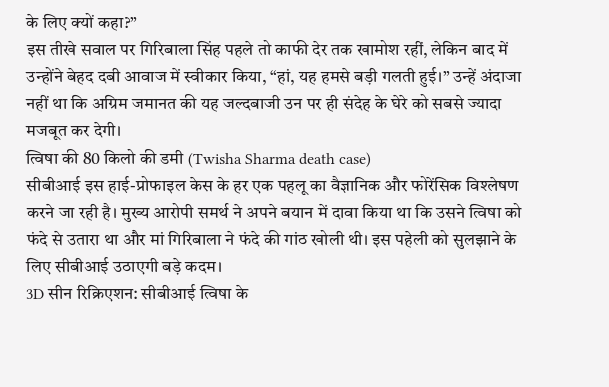के लिए क्यों कहा?”
इस तीखे सवाल पर गिरिबाला सिंह पहले तो काफी देर तक खामोश रहीं, लेकिन बाद में उन्होंने बेहद दबी आवाज में स्वीकार किया, “हां, यह हमसे बड़ी गलती हुई।” उन्हें अंदाजा नहीं था कि अग्रिम जमानत की यह जल्दबाजी उन पर ही संदेह के घेरे को सबसे ज्यादा मजबूत कर देगी।
त्विषा की 80 किलो की डमी (Twisha Sharma death case)
सीबीआई इस हाई-प्रोफाइल केस के हर एक पहलू का वैज्ञानिक और फोरेंसिक विश्लेषण करने जा रही है। मुख्य आरोपी समर्थ ने अपने बयान में दावा किया था कि उसने त्विषा को फंदे से उतारा था और मां गिरिबाला ने फंदे की गांठ खोली थी। इस पहेली को सुलझाने के लिए सीबीआई उठाएगी बड़े कदम।
3D सीन रिक्रिएशन: सीबीआई त्विषा के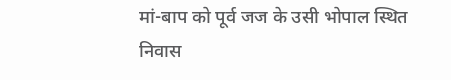मां-बाप को पूर्व जज के उसी भोपाल स्थित निवास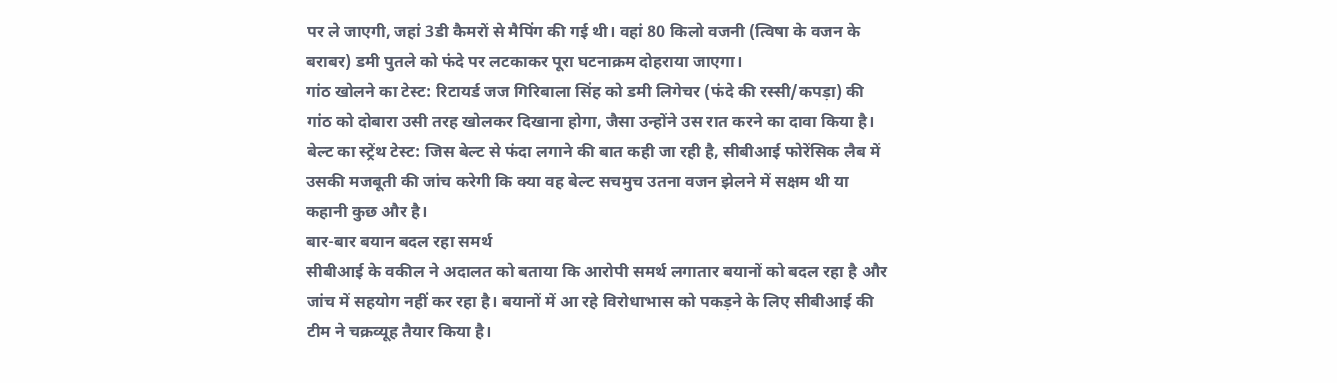पर ले जाएगी, जहां 3डी कैमरों से मैपिंग की गई थी। वहां 80 किलो वजनी (त्विषा के वजन के बराबर) डमी पुतले को फंदे पर लटकाकर पूरा घटनाक्रम दोहराया जाएगा।
गांठ खोलने का टेस्ट: रिटायर्ड जज गिरिबाला सिंह को डमी लिगेचर (फंदे की रस्सी/कपड़ा) की गांठ को दोबारा उसी तरह खोलकर दिखाना होगा, जैसा उन्होंने उस रात करने का दावा किया है।
बेल्ट का स्ट्रेंथ टेस्ट: जिस बेल्ट से फंदा लगाने की बात कही जा रही है, सीबीआई फोरेंसिक लैब में उसकी मजबूती की जांच करेगी कि क्या वह बेल्ट सचमुच उतना वजन झेलने में सक्षम थी या कहानी कुछ और है।
बार-बार बयान बदल रहा समर्थ
सीबीआई के वकील ने अदालत को बताया कि आरोपी समर्थ लगातार बयानों को बदल रहा है और जांच में सहयोग नहीं कर रहा है। बयानों में आ रहे विरोधाभास को पकड़ने के लिए सीबीआई की टीम ने चक्रव्यूह तैयार किया है।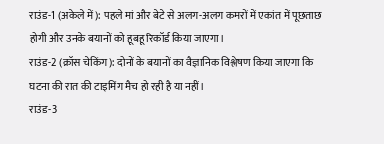राउंड-1 (अकेले में): पहले मां और बेटे से अलग-अलग कमरों में एकांत में पूछताछ होगी और उनके बयानों को हूबहू रिकॉर्ड किया जाएगा।
राउंड-2 (क्रॉस चेकिंग): दोनों के बयानों का वैज्ञानिक विश्लेषण किया जाएगा कि घटना की रात की टाइमिंग मैच हो रही है या नहीं।
राउंड-3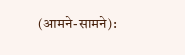(आमने-सामने):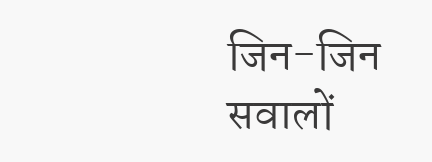जिन-जिन सवालों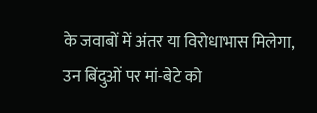के जवाबों में अंतर या विरोधाभास मिलेगा, उन बिंदुओं पर मां-बेटे को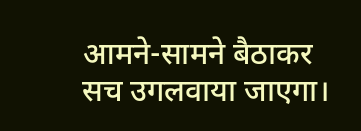आमने-सामने बैठाकर सच उगलवाया जाएगा।